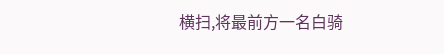横扫,将最前方一名白骑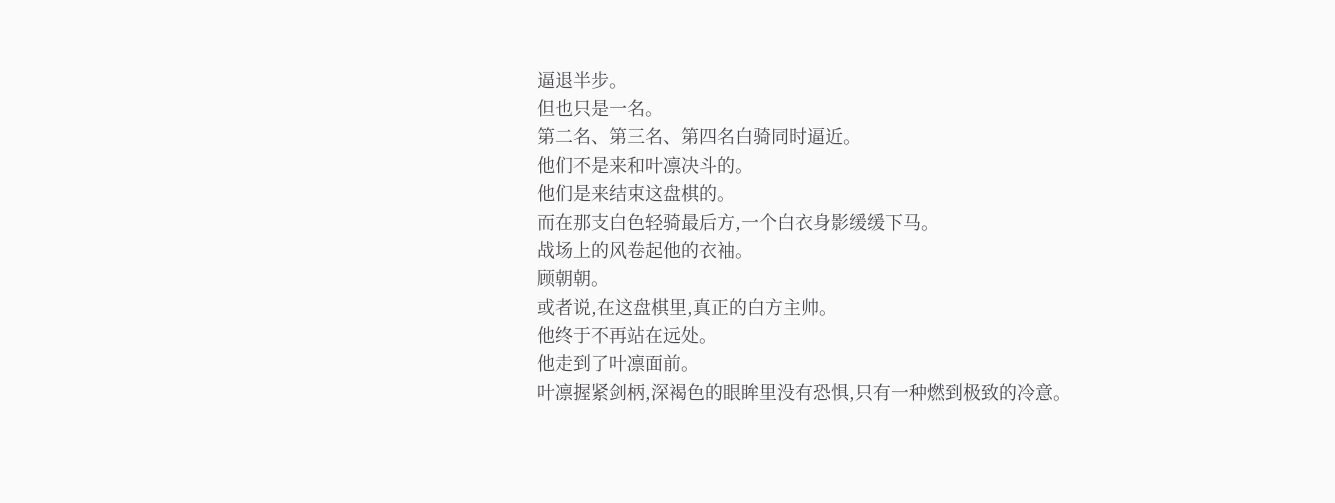逼退半步。
但也只是一名。
第二名、第三名、第四名白骑同时逼近。
他们不是来和叶凛决斗的。
他们是来结束这盘棋的。
而在那支白色轻骑最后方,一个白衣身影缓缓下马。
战场上的风卷起他的衣袖。
顾朝朝。
或者说,在这盘棋里,真正的白方主帅。
他终于不再站在远处。
他走到了叶凛面前。
叶凛握紧剑柄,深褐色的眼眸里没有恐惧,只有一种燃到极致的冷意。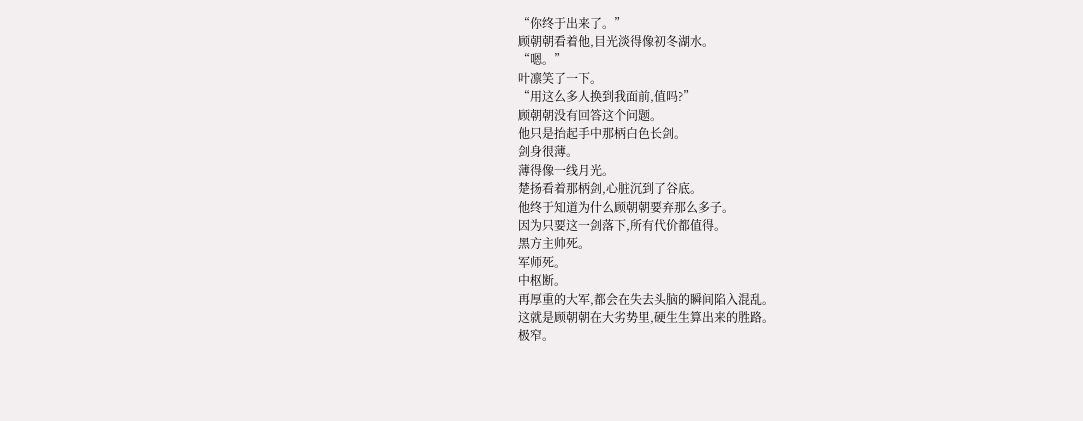“你终于出来了。”
顾朝朝看着他,目光淡得像初冬湖水。
“嗯。”
叶凛笑了一下。
“用这么多人换到我面前,值吗?”
顾朝朝没有回答这个问题。
他只是抬起手中那柄白色长剑。
剑身很薄。
薄得像一线月光。
楚扬看着那柄剑,心脏沉到了谷底。
他终于知道为什么顾朝朝要弃那么多子。
因为只要这一剑落下,所有代价都值得。
黑方主帅死。
军师死。
中枢断。
再厚重的大军,都会在失去头脑的瞬间陷入混乱。
这就是顾朝朝在大劣势里,硬生生算出来的胜路。
极窄。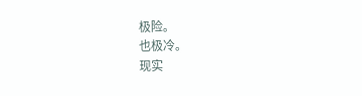极险。
也极冷。
现实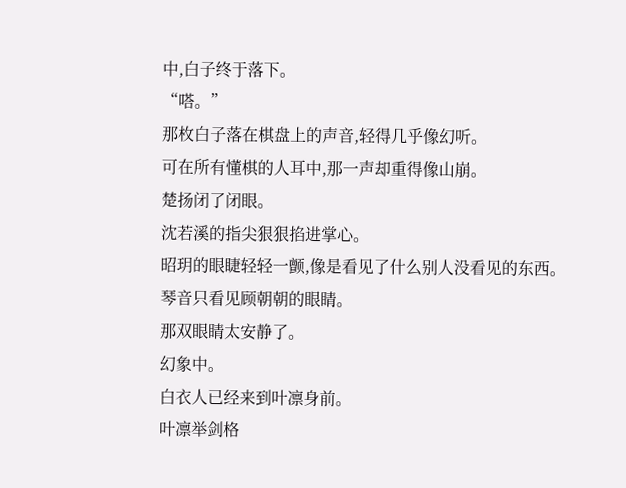中,白子终于落下。
“嗒。”
那枚白子落在棋盘上的声音,轻得几乎像幻听。
可在所有懂棋的人耳中,那一声却重得像山崩。
楚扬闭了闭眼。
沈若溪的指尖狠狠掐进掌心。
昭玥的眼睫轻轻一颤,像是看见了什么别人没看见的东西。
琴音只看见顾朝朝的眼睛。
那双眼睛太安静了。
幻象中。
白衣人已经来到叶凛身前。
叶凛举剑格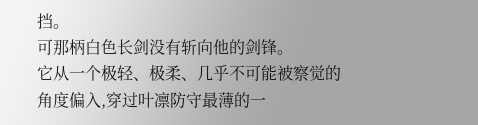挡。
可那柄白色长剑没有斩向他的剑锋。
它从一个极轻、极柔、几乎不可能被察觉的角度偏入,穿过叶凛防守最薄的一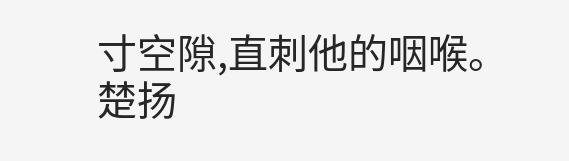寸空隙,直刺他的咽喉。
楚扬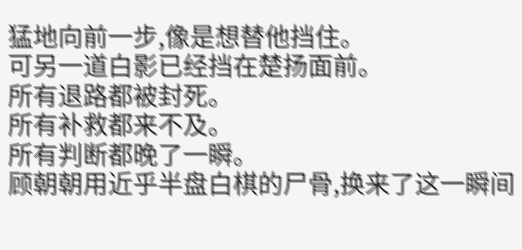猛地向前一步,像是想替他挡住。
可另一道白影已经挡在楚扬面前。
所有退路都被封死。
所有补救都来不及。
所有判断都晚了一瞬。
顾朝朝用近乎半盘白棋的尸骨,换来了这一瞬间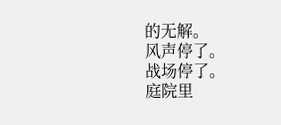的无解。
风声停了。
战场停了。
庭院里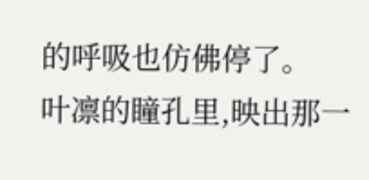的呼吸也仿佛停了。
叶凛的瞳孔里,映出那一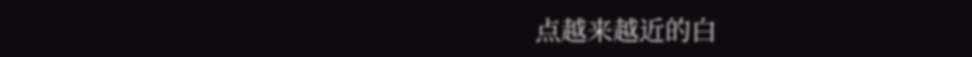点越来越近的白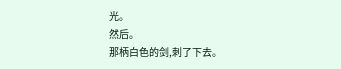光。
然后。
那柄白色的剑,刺了下去。